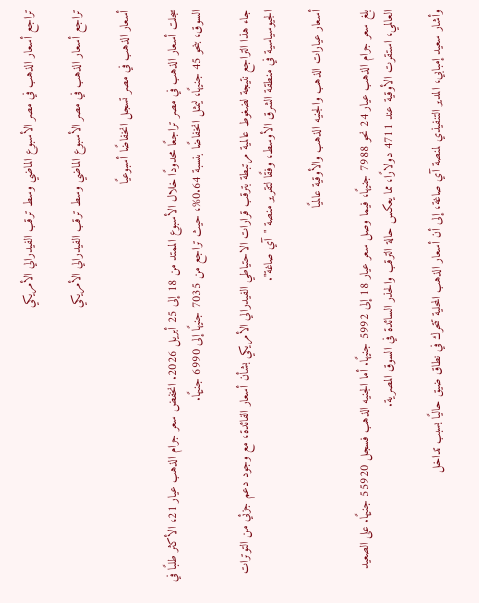تراجع أسعار الذهب في مصر الأسبوع الماضي وسط ترقب الفيدرالي الأمريكي

تراجع أسعار الذهب في مصر الأسبوع الماضي وسط ترقب الفيدرالي الأمريكي

أسعار الذهب في مصر تسجل انخفاضًا أسبوعيًا

سجلت أسعار الذهب في مصر تراجعًا محدودًا خلال الأسبوع الممتد من 18 إلى 25 أبريل 2026. انخفض سعر جرام الذهب عيار 21، الأكثر طلبًا في السوق، بنحو 45 جنيهًا، ليمثل انخفاضًا بنسبة 0.64%، حيث تراجع من 7035 جنيهًا إلى 6990 جنيهًا.

جاء هذا التراجع نتيجة لضغوط عالمية مرتبطة بترقب قرارات الاحتياطي الفيدرالي الأمريكي بشأن أسعار الفائدة، مع وجود دعم جزئي من التوترات الجيوسياسية في منطقة الشرق الأوسط، وفقًا لتقرير منصة "آي صاغة".

أسعار عيارات الذهب والجنيه الذهب والأوقية عالميًا

بلغ سعر جرام الذهب عيار 24 نحو 7988 جنيهًا، فيما وصل سعر عيار 18 إلى 5992 جنيهًا. أما الجنيه الذهب فسجل 55920 جنيهًا. على الصعيد العالمي، استقرت الأوقية عند 4711 دولارًا، مما يعكس حالة الترقب والحذر السائدة في السوق المصرية.

وأشار سعيد إمبابي، المدير التنفيذي لمنصة آي صاغة، إلى أن أسعار الذهب المحلية تتحرك في نطاق ضيق حاليًا بسبب تداخل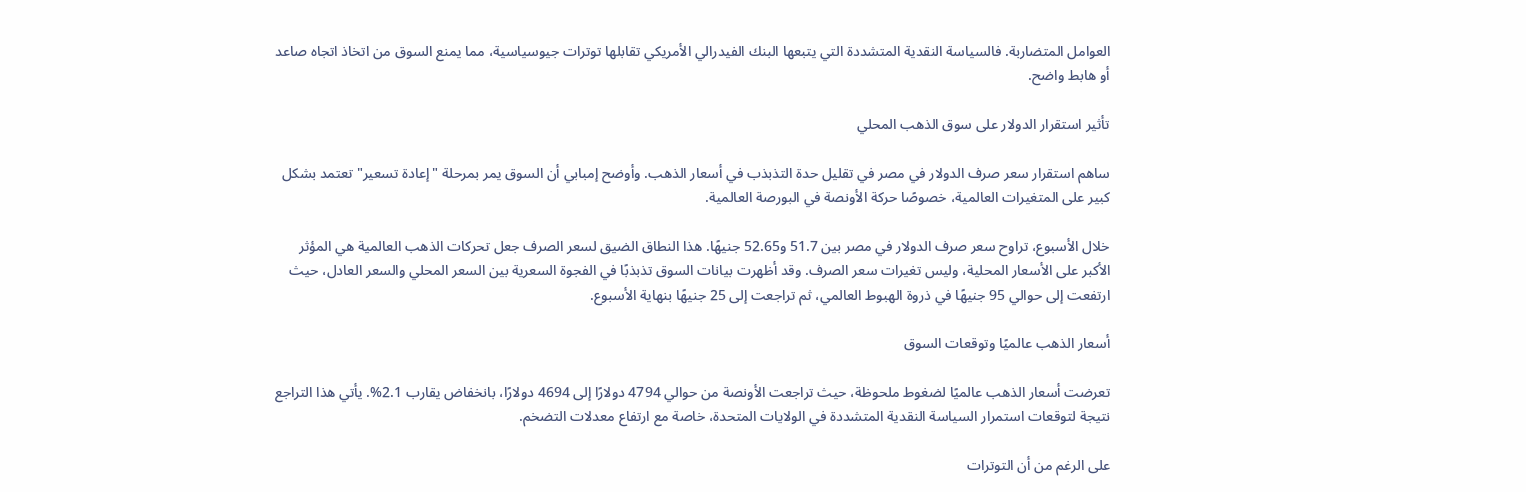العوامل المتضاربة. فالسياسة النقدية المتشددة التي يتبعها البنك الفيدرالي الأمريكي تقابلها توترات جيوسياسية، مما يمنع السوق من اتخاذ اتجاه صاعد أو هابط واضح.

تأثير استقرار الدولار على سوق الذهب المحلي

ساهم استقرار سعر صرف الدولار في مصر في تقليل حدة التذبذب في أسعار الذهب. وأوضح إمبابي أن السوق يمر بمرحلة "إعادة تسعير" تعتمد بشكل كبير على المتغيرات العالمية، خصوصًا حركة الأونصة في البورصة العالمية.

خلال الأسبوع، تراوح سعر صرف الدولار في مصر بين 51.7 و52.65 جنيهًا. هذا النطاق الضيق لسعر الصرف جعل تحركات الذهب العالمية هي المؤثر الأكبر على الأسعار المحلية، وليس تغيرات سعر الصرف. وقد أظهرت بيانات السوق تذبذبًا في الفجوة السعرية بين السعر المحلي والسعر العادل، حيث ارتفعت إلى حوالي 95 جنيهًا في ذروة الهبوط العالمي، ثم تراجعت إلى 25 جنيهًا بنهاية الأسبوع.

أسعار الذهب عالميًا وتوقعات السوق

تعرضت أسعار الذهب عالميًا لضغوط ملحوظة، حيث تراجعت الأونصة من حوالي 4794 دولارًا إلى 4694 دولارًا، بانخفاض يقارب 2.1%. يأتي هذا التراجع نتيجة لتوقعات استمرار السياسة النقدية المتشددة في الولايات المتحدة، خاصة مع ارتفاع معدلات التضخم.

على الرغم من أن التوترات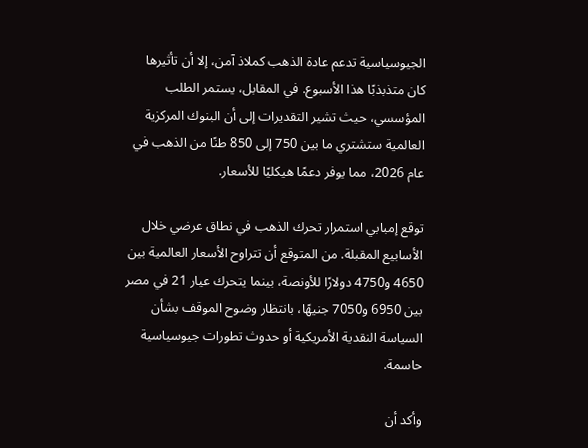الجيوسياسية تدعم عادة الذهب كملاذ آمن، إلا أن تأثيرها كان متذبذبًا هذا الأسبوع. في المقابل، يستمر الطلب المؤسسي، حيث تشير التقديرات إلى أن البنوك المركزية العالمية ستشتري ما بين 750 إلى 850 طنًا من الذهب في عام 2026، مما يوفر دعمًا هيكليًا للأسعار.

توقع إمبابي استمرار تحرك الذهب في نطاق عرضي خلال الأسابيع المقبلة. من المتوقع أن تتراوح الأسعار العالمية بين 4650 و4750 دولارًا للأونصة، بينما يتحرك عيار 21 في مصر بين 6950 و7050 جنيهًا، بانتظار وضوح الموقف بشأن السياسة النقدية الأمريكية أو حدوث تطورات جيوسياسية حاسمة.

وأكد أن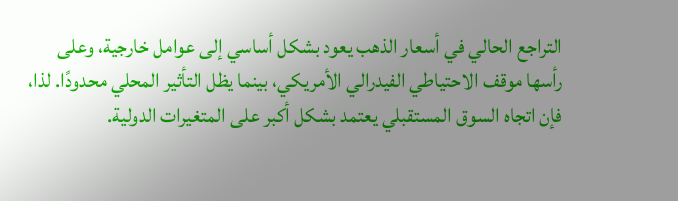التراجع الحالي في أسعار الذهب يعود بشكل أساسي إلى عوامل خارجية، وعلى رأسها موقف الاحتياطي الفيدرالي الأمريكي، بينما يظل التأثير المحلي محدودًا. لذا، فإن اتجاه السوق المستقبلي يعتمد بشكل أكبر على المتغيرات الدولية.